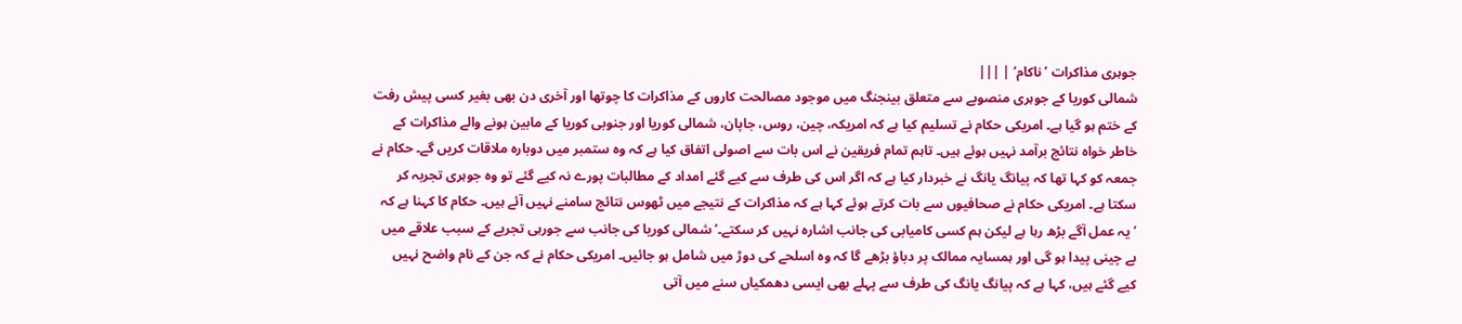جوہری مذاکرات ’ناکام‘ | |||
شمالی کوریا کے جوہری منصوبے سے متعلق بینجنگ میں موجود مصالحت کاروں کے مذاکرات کا چوتھا اور آخری دن بھی بغیر کسی پیش رفت کے ختم ہو گیا ہے۔ امریکی حکام نے تسلیم کیا ہے کہ امریکہ، چین، روس، جاپان، شمالی کوریا اور جنوبی کوریا کے مابین ہونے والے مذاکرات کے خاطر خواہ نتائج برآمد نہیں ہوئے ہیں۔ تاہم تمام فریقین نے اس بات سے اصولی اتفاق کیا ہے کہ وہ ستمبر میں دوبارہ ملاقات کریں گے۔ حکام نے جمعہ کو کہا تھا کہ پیانگ یانگ نے خبردار کیا ہے کہ اگر اس کی طرف سے کیے گئے امداد کے مطالبات پورے نہ کیے گئے تو وہ جوہری تجربہ کر سکتا ہے۔ امریکی حکام نے صحافیوں سے بات کرتے ہوئے کہا ہے کہ مذاکرات کے نتیجے میں ٹھوس نتائج سامنے نہیں آئے ہیں۔ حکام کا کہنا ہے کہ ’یہ عمل آگے بڑھ رہا ہے لیکن ہم کسی کامیابی کی جانب اشارہ نہیں کر سکتے۔‘ شمالی کوریا کی جانب سے جورہی تجربے کے سبب علاقے میں بے چینی پیدا ہو گی اور ہمسایہ ممالک پر دباؤ بڑھے گا کہ وہ اسلحے کی دوڑ میں شامل ہو جائیں۔ امریکی حکام نے کہ جن کے نام واضح نہیں کیے گئے ہیں، کہا ہے کہ پیانگ یانگ کی طرف سے پہلے بھی ایسی دھمکیاں سنے میں آتی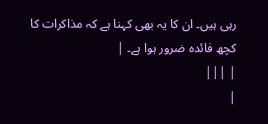رہی ہیں۔ ان کا یہ بھی کہنا ہے کہ مذاکرات کا کچھ فائدہ ضرور ہوا ہے۔ |
| |||
|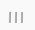|||